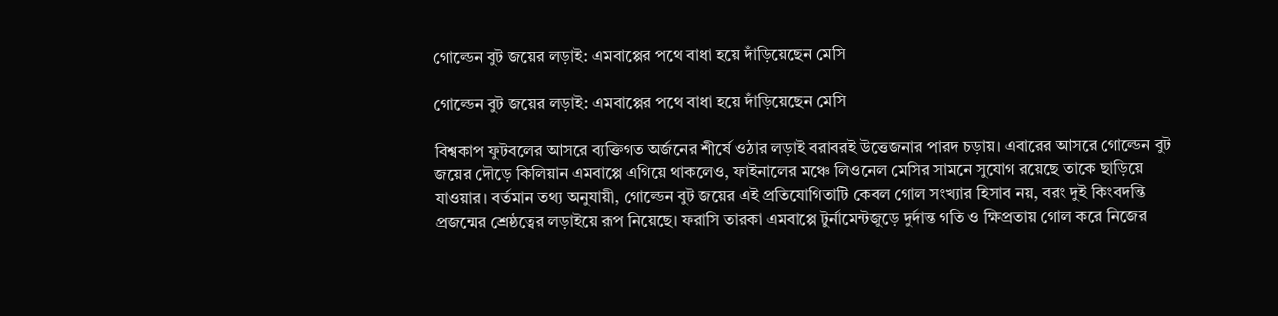গোল্ডেন বুট জয়ের লড়াই: এমবাপ্পের পথে বাধা হয়ে দাঁড়িয়েছেন মেসি

গোল্ডেন বুট জয়ের লড়াই: এমবাপ্পের পথে বাধা হয়ে দাঁড়িয়েছেন মেসি

বিশ্বকাপ ফুটবলের আসরে ব্যক্তিগত অর্জনের শীর্ষে ওঠার লড়াই বরাবরই উত্তেজনার পারদ চড়ায়। এবারের আসরে গোল্ডেন বুট জয়ের দৌড়ে কিলিয়ান এমবাপ্পে এগিয়ে থাকলেও, ফাইনালের মঞ্চে লিওনেল মেসির সামনে সুযোগ রয়েছে তাকে ছাড়িয়ে যাওয়ার। বর্তমান তথ্য অনুযায়ী, গোল্ডেন বুট জয়ের এই প্রতিযোগিতাটি কেবল গোল সংখ্যার হিসাব নয়, বরং দুই কিংবদন্তি প্রজন্মের শ্রেষ্ঠত্বের লড়াইয়ে রূপ নিয়েছে। ফরাসি তারকা এমবাপ্পে টুর্নামেন্টজুড়ে দুর্দান্ত গতি ও ক্ষিপ্রতায় গোল করে নিজের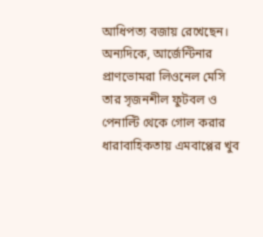আধিপত্য বজায় রেখেছেন। অন্যদিকে, আর্জেন্টিনার প্রাণভোমরা লিওনেল মেসি তার সৃজনশীল ফুটবল ও পেনাল্টি থেকে গোল করার ধারাবাহিকতায় এমবাপ্পের খুব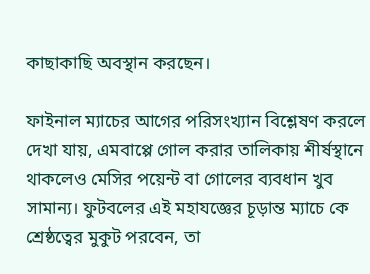কাছাকাছি অবস্থান করছেন।

ফাইনাল ম্যাচের আগের পরিসংখ্যান বিশ্লেষণ করলে দেখা যায়, এমবাপ্পে গোল করার তালিকায় শীর্ষস্থানে থাকলেও মেসির পয়েন্ট বা গোলের ব্যবধান খুব সামান্য। ফুটবলের এই মহাযজ্ঞের চূড়ান্ত ম্যাচে কে শ্রেষ্ঠত্বের মুকুট পরবেন, তা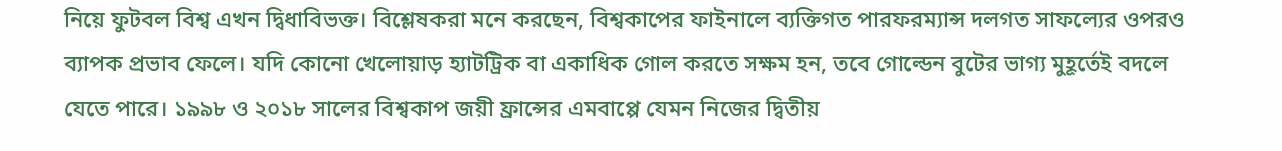নিয়ে ফুটবল বিশ্ব এখন দ্বিধাবিভক্ত। বিশ্লেষকরা মনে করছেন, বিশ্বকাপের ফাইনালে ব্যক্তিগত পারফরম্যান্স দলগত সাফল্যের ওপরও ব্যাপক প্রভাব ফেলে। যদি কোনো খেলোয়াড় হ্যাটট্রিক বা একাধিক গোল করতে সক্ষম হন, তবে গোল্ডেন বুটের ভাগ্য মুহূর্তেই বদলে যেতে পারে। ১৯৯৮ ও ২০১৮ সালের বিশ্বকাপ জয়ী ফ্রান্সের এমবাপ্পে যেমন নিজের দ্বিতীয়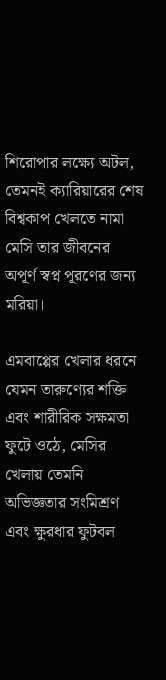শিরোপার লক্ষ্যে অটল, তেমনই ক্যারিয়ারের শেষ বিশ্বকাপ খেলতে নামা মেসি তার জীবনের অপূর্ণ স্বপ্ন পূরণের জন্য মরিয়া।

এমবাপ্পের খেলার ধরনে যেমন তারুণ্যের শক্তি এবং শারীরিক সক্ষমতা ফুটে ওঠে, মেসির খেলায় তেমনি অভিজ্ঞতার সংমিশ্রণ এবং ক্ষুরধার ফুটবল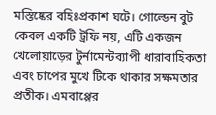মস্তিষ্কের বহিঃপ্রকাশ ঘটে। গোল্ডেন বুট কেবল একটি ট্রফি নয়, এটি একজন খেলোয়াড়ের টুর্নামেন্টব্যাপী ধারাবাহিকতা এবং চাপের মুখে টিকে থাকার সক্ষমতার প্রতীক। এমবাপ্পের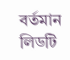বর্তমান লিডটি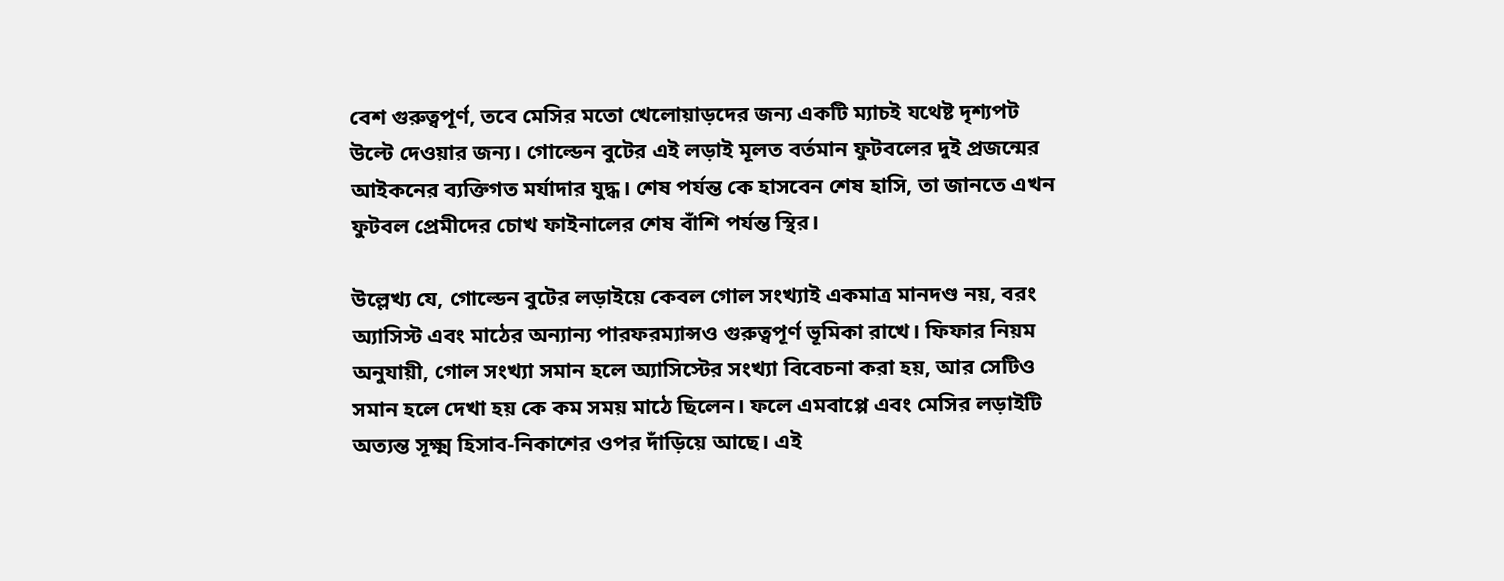বেশ গুরুত্বপূর্ণ, তবে মেসির মতো খেলোয়াড়দের জন্য একটি ম্যাচই যথেষ্ট দৃশ্যপট উল্টে দেওয়ার জন্য। গোল্ডেন বুটের এই লড়াই মূলত বর্তমান ফুটবলের দুই প্রজন্মের আইকনের ব্যক্তিগত মর্যাদার যুদ্ধ। শেষ পর্যন্ত কে হাসবেন শেষ হাসি, তা জানতে এখন ফুটবল প্রেমীদের চোখ ফাইনালের শেষ বাঁশি পর্যন্ত স্থির।

উল্লেখ্য যে, গোল্ডেন বুটের লড়াইয়ে কেবল গোল সংখ্যাই একমাত্র মানদণ্ড নয়, বরং অ্যাসিস্ট এবং মাঠের অন্যান্য পারফরম্যান্সও গুরুত্বপূর্ণ ভূমিকা রাখে। ফিফার নিয়ম অনুযায়ী, গোল সংখ্যা সমান হলে অ্যাসিস্টের সংখ্যা বিবেচনা করা হয়, আর সেটিও সমান হলে দেখা হয় কে কম সময় মাঠে ছিলেন। ফলে এমবাপ্পে এবং মেসির লড়াইটি অত্যন্ত সূক্ষ্ম হিসাব-নিকাশের ওপর দাঁড়িয়ে আছে। এই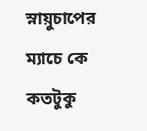স্নায়ুচাপের ম্যাচে কে কতটুকু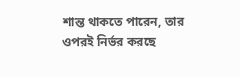শান্ত থাকতে পারেন, তার ওপরই নির্ভর করছে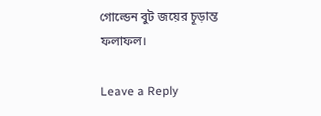গোল্ডেন বুট জয়ের চূড়ান্ত ফলাফল।

Leave a Reply